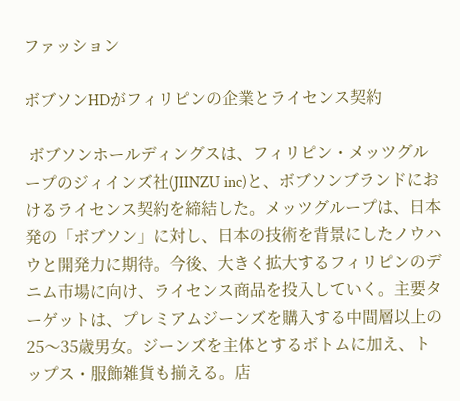ファッション

ボブソンHDがフィリピンの企業とライセンス契約

 ボブソンホールディングスは、フィリピン・メッツグループのジィインズ社(JIINZU inc)と、ボブソンブランドにおけるライセンス契約を締結した。メッツグループは、日本発の「ボブソン」に対し、日本の技術を背景にしたノウハウと開発力に期待。今後、大きく拡大するフィリピンのデニム市場に向け、ライセンス商品を投入していく。主要ターゲットは、プレミアムジーンズを購入する中間層以上の25〜35歳男女。ジーンズを主体とするボトムに加え、トップス・服飾雑貨も揃える。店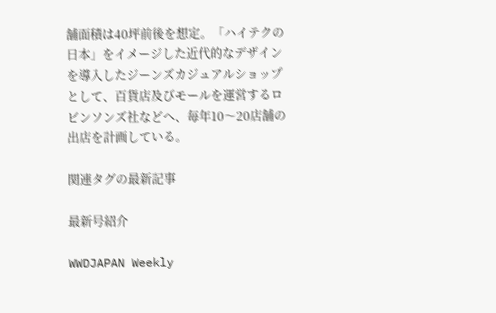舗面積は40坪前後を想定。「ハイテクの日本」をイメージした近代的なデザインを導入したジーンズカジュアルショップとして、百貨店及びモールを運営するロビンソンズ社などへ、毎年10〜20店舗の出店を計画している。

関連タグの最新記事

最新号紹介

WWDJAPAN Weekly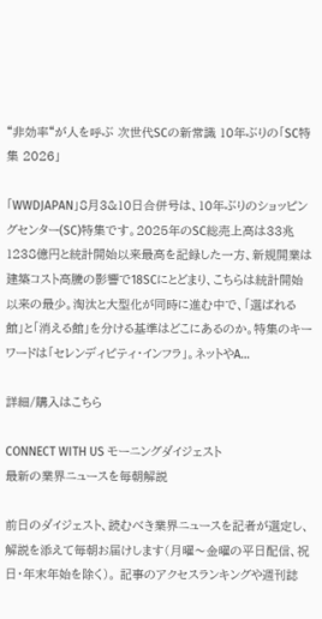“非効率“が人を呼ぶ 次世代SCの新常識 10年ぶりの「SC特集 2026」

「WWDJAPAN」8月3&10日合併号は、10年ぶりのショッピングセンター(SC)特集です。2025年のSC総売上高は33兆1238億円と統計開始以来最高を記録した一方、新規開業は建築コスト高騰の影響で18SCにとどまり、こちらは統計開始以来の最少。淘汰と大型化が同時に進む中で、「選ばれる館」と「消える館」を分ける基準はどこにあるのか。特集のキーワードは「セレンディピティ・インフラ」。ネットやA…

詳細/購入はこちら

CONNECT WITH US モーニングダイジェスト
最新の業界ニュースを毎朝解説

前日のダイジェスト、読むべき業界ニュースを記者が選定し、解説を添えて毎朝お届けします(月曜〜金曜の平日配信、祝日・年末年始を除く)。 記事のアクセスランキングや週刊誌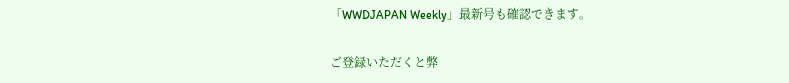「WWDJAPAN Weekly」最新号も確認できます。

ご登録いただくと弊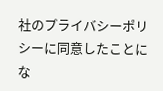社のプライバシーポリシーに同意したことにな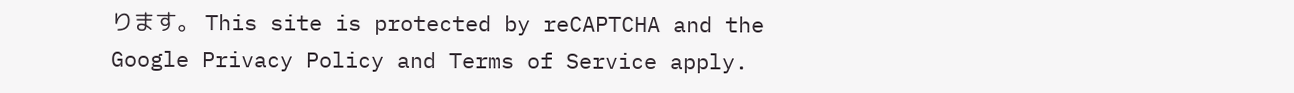ります。 This site is protected by reCAPTCHA and the Google Privacy Policy and Terms of Service apply.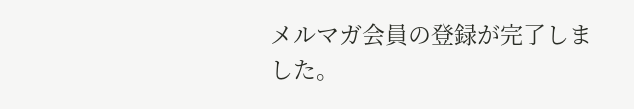メルマガ会員の登録が完了しました。